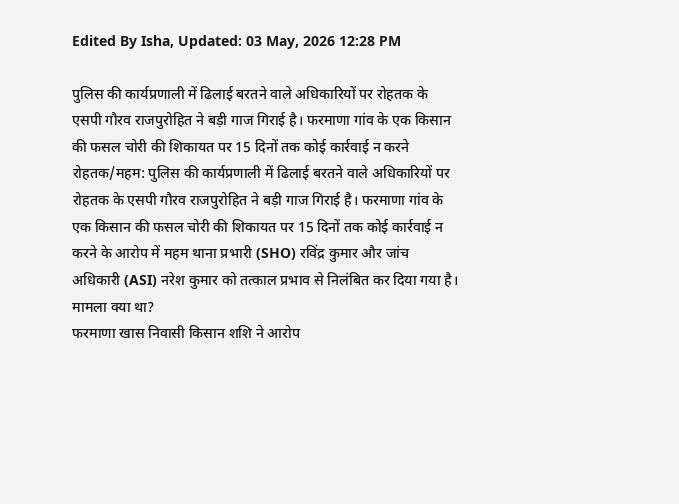Edited By Isha, Updated: 03 May, 2026 12:28 PM

पुलिस की कार्यप्रणाली में ढिलाई बरतने वाले अधिकारियों पर रोहतक के एसपी गौरव राजपुरोहित ने बड़ी गाज गिराई है। फरमाणा गांव के एक किसान की फसल चोरी की शिकायत पर 15 दिनों तक कोई कार्रवाई न करने
रोहतक/महम: पुलिस की कार्यप्रणाली में ढिलाई बरतने वाले अधिकारियों पर रोहतक के एसपी गौरव राजपुरोहित ने बड़ी गाज गिराई है। फरमाणा गांव के एक किसान की फसल चोरी की शिकायत पर 15 दिनों तक कोई कार्रवाई न करने के आरोप में महम थाना प्रभारी (SHO) रविंद्र कुमार और जांच अधिकारी (ASI) नरेश कुमार को तत्काल प्रभाव से निलंबित कर दिया गया है।
मामला क्या था?
फरमाणा खास निवासी किसान शशि ने आरोप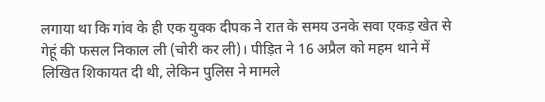लगाया था कि गांव के ही एक युवक दीपक ने रात के समय उनके सवा एकड़ खेत से गेहूं की फसल निकाल ली (चोरी कर ली)। पीड़ित ने 16 अप्रैल को महम थाने में लिखित शिकायत दी थी, लेकिन पुलिस ने मामले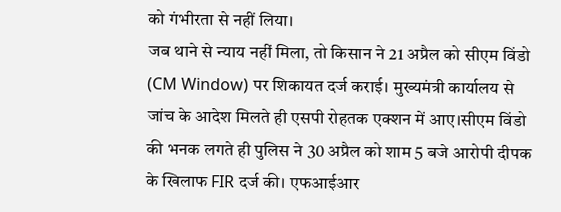को गंभीरता से नहीं लिया।
जब थाने से न्याय नहीं मिला, तो किसान ने 21 अप्रैल को सीएम विंडो (CM Window) पर शिकायत दर्ज कराई। मुख्यमंत्री कार्यालय से जांच के आदेश मिलते ही एसपी रोहतक एक्शन में आए।सीएम विंडो की भनक लगते ही पुलिस ने 30 अप्रैल को शाम 5 बजे आरोपी दीपक के खिलाफ FIR दर्ज की। एफआईआर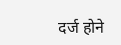दर्ज होने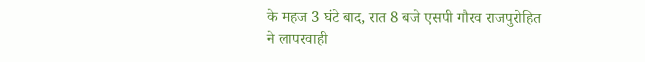के महज 3 घंटे बाद, रात 8 बजे एसपी गौरव राजपुरोहित ने लापरवाही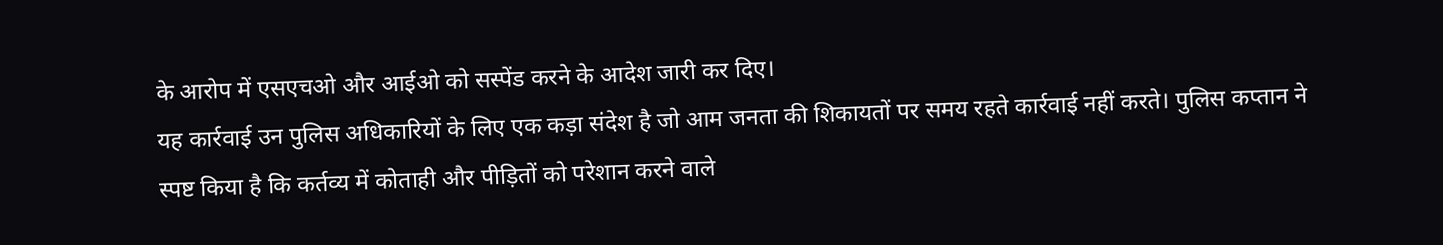के आरोप में एसएचओ और आईओ को सस्पेंड करने के आदेश जारी कर दिए।
यह कार्रवाई उन पुलिस अधिकारियों के लिए एक कड़ा संदेश है जो आम जनता की शिकायतों पर समय रहते कार्रवाई नहीं करते। पुलिस कप्तान ने स्पष्ट किया है कि कर्तव्य में कोताही और पीड़ितों को परेशान करने वाले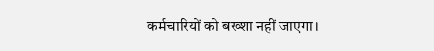कर्मचारियों को बख्शा नहीं जाएगा।